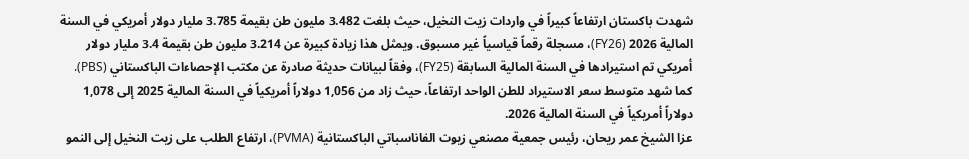شهدت باكستان ارتفاعاً كبيراً في واردات زيت النخيل، حيث بلغت 3.482 مليون طن بقيمة 3.785 مليار دولار أمريكي في السنة المالية 2026 (FY26)، مسجلة رقماً قياسياً غير مسبوق. ويمثل هذا زيادة كبيرة عن 3.214 مليون طن بقيمة 3.4 مليار دولار أمريكي تم استيرادها في السنة المالية السابقة (FY25)، وفقاً لبيانات حديثة صادرة عن مكتب الإحصاءات الباكستاني (PBS). كما شهد متوسط سعر الاستيراد للطن الواحد ارتفاعاً، حيث زاد من 1,056 دولاراً أمريكياً في السنة المالية 2025 إلى 1,078 دولاراً أمريكياً في السنة المالية 2026.
عزا الشيخ عمر ريحان، رئيس جمعية مصنعي زيوت الفاناسباتي الباكستانية (PVMA)، ارتفاع الطلب على زيت النخيل إلى النمو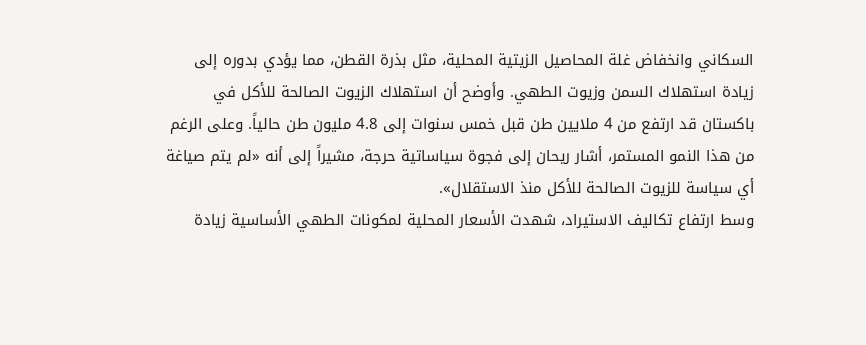السكاني وانخفاض غلة المحاصيل الزيتية المحلية، مثل بذرة القطن، مما يؤدي بدوره إلى زيادة استهلاك السمن وزيوت الطهي. وأوضح أن استهلاك الزيوت الصالحة للأكل في باكستان قد ارتفع من 4 ملايين طن قبل خمس سنوات إلى 4.8 مليون طن حالياً. وعلى الرغم من هذا النمو المستمر، أشار ريحان إلى فجوة سياساتية حرجة، مشيراً إلى أنه «لم يتم صياغة أي سياسة للزيوت الصالحة للأكل منذ الاستقلال».
وسط ارتفاع تكاليف الاستيراد، شهدت الأسعار المحلية لمكونات الطهي الأساسية زيادة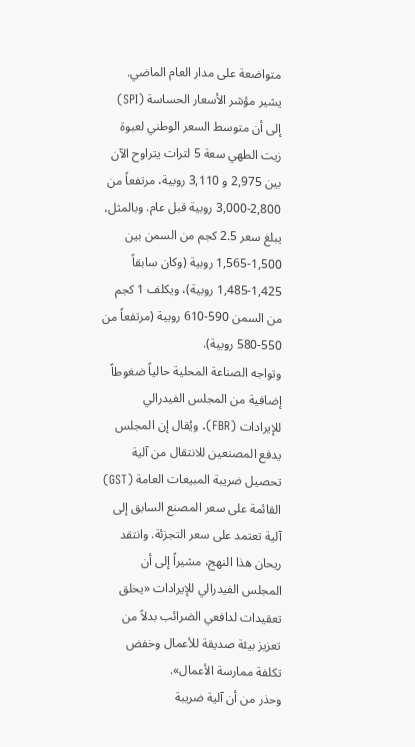متواضعة على مدار العام الماضي. يشير مؤشر الأسعار الحساسة (SPI) إلى أن متوسط السعر الوطني لعبوة زيت الطهي سعة 5 لترات يتراوح الآن بين 2,975 و 3,110 روبية، مرتفعاً من 2,800-3,000 روبية قبل عام. وبالمثل، يبلغ سعر 2.5 كجم من السمن بين 1,500-1,565 روبية (وكان سابقاً 1,425-1,485 روبية)، ويكلف 1 كجم من السمن 590-610 روبية (مرتفعاً من 550-580 روبية).
وتواجه الصناعة المحلية حالياً ضغوطاً إضافية من المجلس الفيدرالي للإيرادات (FBR). ويُقال إن المجلس يدفع المصنعين للانتقال من آلية تحصيل ضريبة المبيعات العامة (GST) القائمة على سعر المصنع السابق إلى آلية تعتمد على سعر التجزئة. وانتقد ريحان هذا النهج، مشيراً إلى أن المجلس الفيدرالي للإيرادات «يخلق تعقيدات لدافعي الضرائب بدلاً من تعزيز بيئة صديقة للأعمال وخفض تكلفة ممارسة الأعمال».
وحذر من أن آلية ضريبة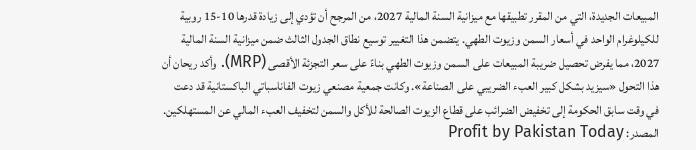المبيعات الجديدة، التي من المقرر تطبيقها مع ميزانية السنة المالية 2027، من المرجح أن تؤدي إلى زيادة قدرها 10-15 روبية للكيلوغرام الواحد في أسعار السمن وزيوت الطهي. يتضمن هذا التغيير توسيع نطاق الجدول الثالث ضمن ميزانية السنة المالية 2027، مما يفرض تحصيل ضريبة المبيعات على السمن وزيوت الطهي بناءً على سعر التجزئة الأقصى (MRP). وأكد ريحان أن هذا التحول «سيزيد بشكل كبير العبء الضريبي على الصناعة». وكانت جمعية مصنعي زيوت الفاناسباتي الباكستانية قد دعت في وقت سابق الحكومة إلى تخفيض الضرائب على قطاع الزيوت الصالحة للأكل والسمن لتخفيف العبء المالي عن المستهلكين.
المصدر: Profit by Pakistan Today